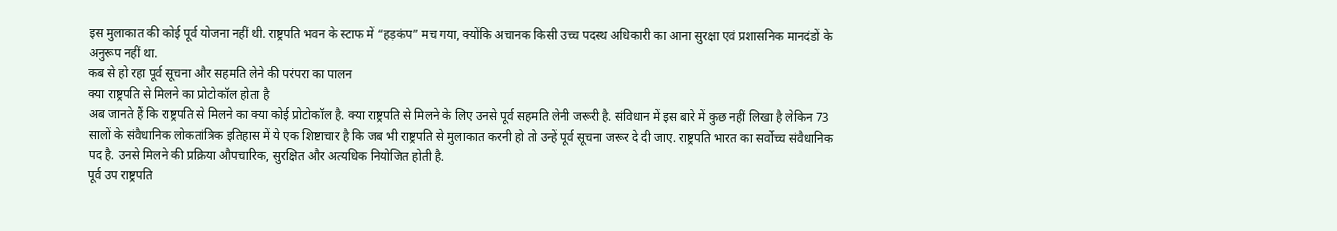इस मुलाकात की कोई पूर्व योजना नहीं थी. राष्ट्रपति भवन के स्टाफ में “हड़कंप” मच गया, क्योंकि अचानक किसी उच्च पदस्थ अधिकारी का आना सुरक्षा एवं प्रशासनिक मानदंडों के अनुरूप नहीं था.
कब से हो रहा पूर्व सूचना और सहमति लेने की परंपरा का पालन
क्या राष्ट्रपति से मिलने का प्रोटोकॉल होता है
अब जानते हैं कि राष्ट्रपति से मिलने का क्या कोई प्रोटोकॉल है. क्या राष्ट्रपति से मिलने के लिए उनसे पूर्व सहमति लेनी जरूरी है. संविधान में इस बारे में कुछ नहीं लिखा है लेकिन 73 सालों के संवैधानिक लोकतांत्रिक इतिहास में ये एक शिष्टाचार है कि जब भी राष्ट्रपति से मुलाकात करनी हो तो उन्हें पूर्व सूचना जरूर दे दी जाए. राष्ट्रपति भारत का सर्वोच्च संवैधानिक पद है. उनसे मिलने की प्रक्रिया औपचारिक, सुरक्षित और अत्यधिक नियोजित होती है.
पूर्व उप राष्ट्रपति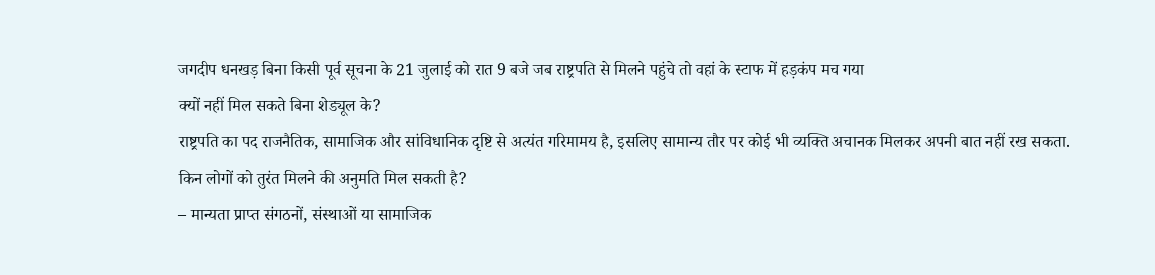जगदीप धनखड़ बिना किसी पूर्व सूचना के 21 जुलाई को रात 9 बजे जब राष्ट्रपति से मिलने पहुंचे तो वहां के स्टाफ में हड़कंप मच गया
क्यों नहीं मिल सकते बिना शेड्यूल के?
राष्ट्रपति का पद राजनैतिक, सामाजिक और सांविधानिक दृष्टि से अत्यंत गरिमामय है, इसलिए सामान्य तौर पर कोई भी व्यक्ति अचानक मिलकर अपनी बात नहीं रख सकता.
किन लोगों को तुरंत मिलने की अनुमति मिल सकती है?
– मान्यता प्राप्त संगठनों, संस्थाओं या सामाजिक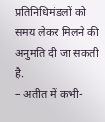प्रतिनिधिमंडलों को समय लेकर मिलने की अनुमति दी जा सकती है.
– अतीत में कभी-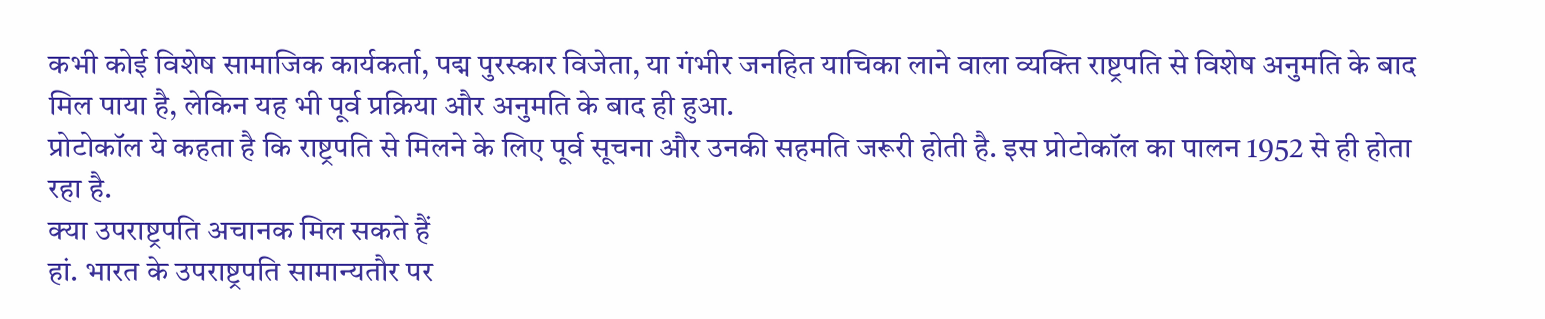कभी कोई विशेष सामाजिक कार्यकर्ता, पद्म पुरस्कार विजेता, या गंभीर जनहित याचिका लाने वाला व्यक्ति राष्ट्रपति से विशेष अनुमति के बाद मिल पाया है, लेकिन यह भी पूर्व प्रक्रिया और अनुमति के बाद ही हुआ.
प्रोटोकॉल ये कहता है कि राष्ट्रपति से मिलने के लिए पूर्व सूचना और उनकी सहमति जरूरी होती है. इस प्रोटोकॉल का पालन 1952 से ही होता रहा है.
क्या उपराष्ट्रपति अचानक मिल सकते हैं
हां. भारत के उपराष्ट्रपति सामान्यतौर पर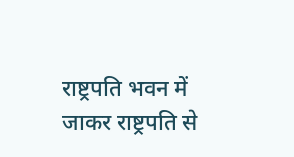राष्ट्रपति भवन में जाकर राष्ट्रपति से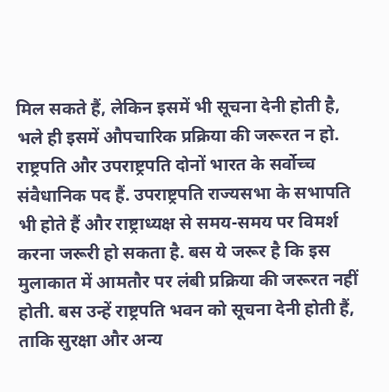मिल सकते हैं, लेकिन इसमें भी सूचना देनी होती है, भले ही इसमें औपचारिक प्रक्रिया की जरूरत न हो.
राष्ट्रपति और उपराष्ट्रपति दोनों भारत के सर्वोच्च संवैधानिक पद हैं. उपराष्ट्रपति राज्यसभा के सभापति भी होते हैं और राष्ट्राध्यक्ष से समय-समय पर विमर्श करना जरूरी हो सकता है. बस ये जरूर है कि इस मुलाकात में आमतौर पर लंबी प्रक्रिया की जरूरत नहीं होती. बस उन्हें राष्ट्रपति भवन को सूचना देनी होती हैं, ताकि सुरक्षा और अन्य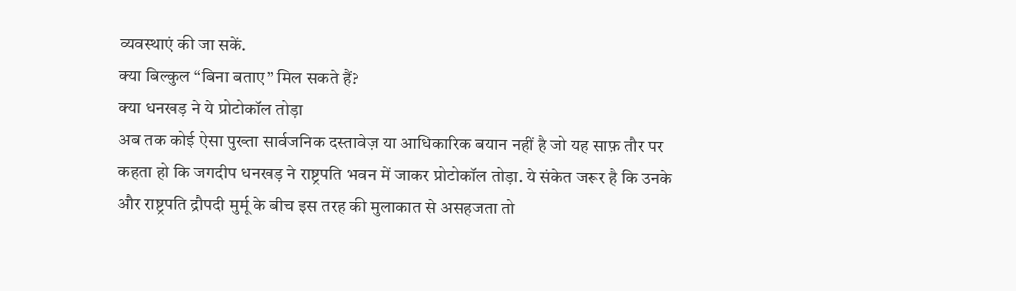व्यवस्थाएं की जा सकें.
क्या बिल्कुल “बिना बताए” मिल सकते हैं?
क्या धनखड़ ने ये प्रोटोकॉल तोड़ा
अब तक कोई ऐसा पुख्ता सार्वजनिक दस्तावेज़ या आधिकारिक बयान नहीं है जो यह साफ़ तौर पर कहता हो कि जगदीप धनखड़ ने राष्ट्रपति भवन में जाकर प्रोटोकॉल तोड़ा. ये संकेत जरूर है कि उनके और राष्ट्रपति द्रौपदी मुर्मू के बीच इस तरह की मुलाकात से असहजता तो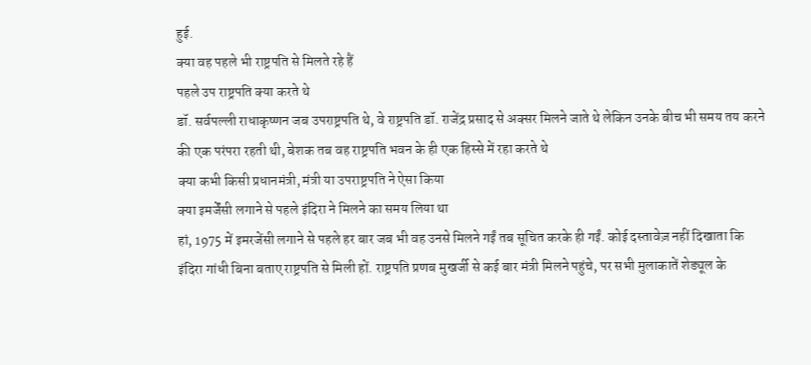हुई.
क्या वह पहले भी राष्ट्रपति से मिलते रहे हैं
पहले उप राष्ट्रपति क्या करते थे
डॉ. सर्वपल्ली राधाकृष्णन जब उपराष्ट्रपति थे, वे राष्ट्रपति डॉ. राजेंद्र प्रसाद से अक्सर मिलने जाते थे लेकिन उनके बीच भी समय तय करने की एक परंपरा रहती थी, बेशक तब वह राष्ट्रपति भवन के ही एक हिस्से में रहा करते थे
क्या कभी किसी प्रधानमंत्री, मंत्री या उपराष्ट्रपति ने ऐसा किया
क्या इमर्जेंसी लगाने से पहले इंदिरा ने मिलने का समय लिया था
हां, 1975 में इमरजेंसी लगाने से पहले हर बार जब भी वह उनसे मिलने गईं तब सूचित करके ही गईं. कोई दस्तावेज़ नहीं दिखाता कि इंदिरा गांधी बिना बताए राष्ट्रपति से मिली हों. राष्ट्रपति प्रणब मुखर्जी से कई बार मंत्री मिलने पहुंचे, पर सभी मुलाकातें शेड्यूल के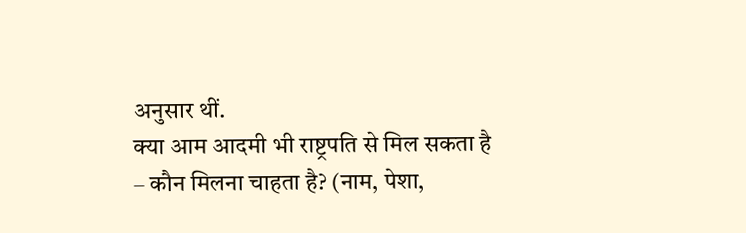अनुसार थीं.
क्या आम आदमी भी राष्ट्रपति से मिल सकता है
– कौन मिलना चाहता है? (नाम, पेशा,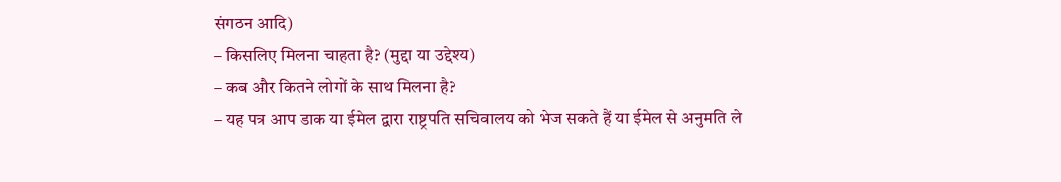संगठन आदि)
– किसलिए मिलना चाहता है? (मुद्दा या उद्देश्य)
– कब और कितने लोगों के साथ मिलना है?
– यह पत्र आप डाक या ईमेल द्वारा राष्ट्रपति सचिवालय को भेज सकते हैं या ईमेल से अनुमति ले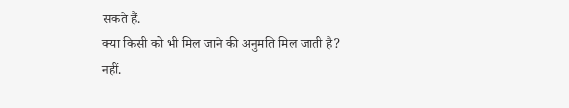सकते हैं.
क्या किसी को भी मिल जाने की अनुमति मिल जाती है?
नहीं.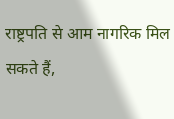राष्ट्रपति से आम नागरिक मिल सकते हैं,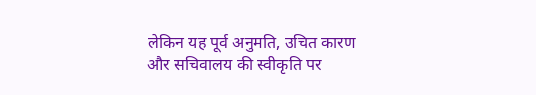लेकिन यह पूर्व अनुमति, उचित कारण और सचिवालय की स्वीकृति पर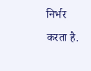निर्भर करता है.